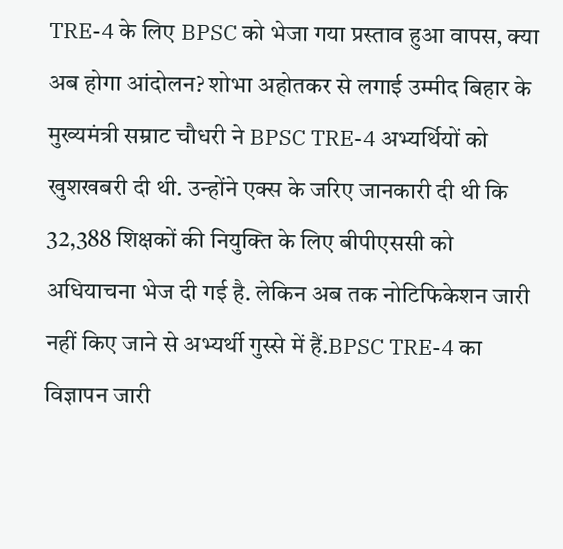TRE-4 के लिए BPSC को भेजा गया प्रस्ताव हुआ वापस, क्या अब होगा आंदोलन? शोभा अहोतकर से लगाई उम्मीद बिहार के मुख्यमंत्री सम्राट चौधरी ने BPSC TRE-4 अभ्यर्थियों को खुशखबरी दी थी. उन्होंने एक्स के जरिए जानकारी दी थी कि 32,388 शिक्षकों की नियुक्ति के लिए बीपीएससी को अधियाचना भेज दी गई है. लेकिन अब तक नोटिफिकेशन जारी नहीं किए जाने से अभ्यर्थी गुस्से में हैं.BPSC TRE-4 का विज्ञापन जारी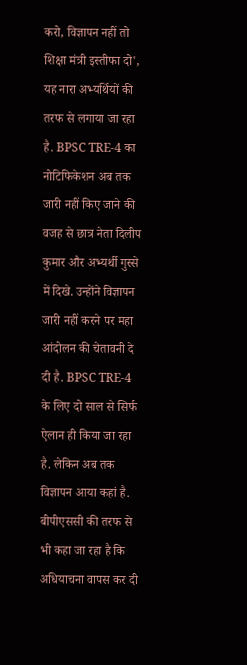करो, विज्ञापन नहीं तो शिक्षा मंत्री इस्तीफा दो', यह नारा अभ्यर्थियों की तरफ से लगाया जा रहा है. BPSC TRE-4 का नोटिफिकेशन अब तक जारी नहीं किए जाने की वजह से छात्र नेता दिलीप कुमार और अभ्यर्थी गुस्से में दिखे. उन्होंने विज्ञापन जारी नहीं करने पर महा आंदोलन की चेतावनी दे दी है. BPSC TRE-4 के लिए दो साल से सिर्फ ऐलान ही किया जा रहा है. लेकिन अब तक विज्ञापन आया कहां है. बीपीएससी की तरफ से भी कहा जा रहा है कि अधियाचना वापस कर दी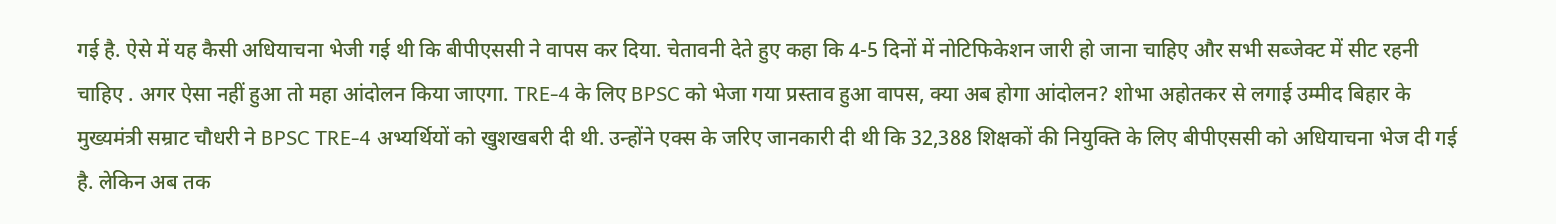गई है. ऐसे में यह कैसी अधियाचना भेजी गई थी कि बीपीएससी ने वापस कर दिया. चेतावनी देते हुए कहा कि 4-5 दिनों में नोटिफिकेशन जारी हो जाना चाहिए और सभी सब्जेक्ट में सीट रहनी चाहिए . अगर ऐसा नहीं हुआ तो महा आंदोलन किया जाएगा. TRE-4 के लिए BPSC को भेजा गया प्रस्ताव हुआ वापस, क्या अब होगा आंदोलन? शोभा अहोतकर से लगाई उम्मीद बिहार के मुख्यमंत्री सम्राट चौधरी ने BPSC TRE-4 अभ्यर्थियों को खुशखबरी दी थी. उन्होंने एक्स के जरिए जानकारी दी थी कि 32,388 शिक्षकों की नियुक्ति के लिए बीपीएससी को अधियाचना भेज दी गई है. लेकिन अब तक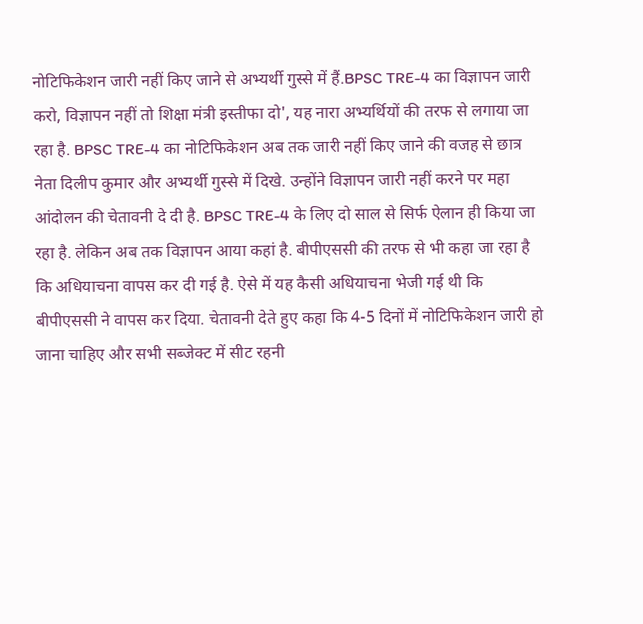नोटिफिकेशन जारी नहीं किए जाने से अभ्यर्थी गुस्से में हैं.BPSC TRE-4 का विज्ञापन जारी करो, विज्ञापन नहीं तो शिक्षा मंत्री इस्तीफा दो', यह नारा अभ्यर्थियों की तरफ से लगाया जा रहा है. BPSC TRE-4 का नोटिफिकेशन अब तक जारी नहीं किए जाने की वजह से छात्र नेता दिलीप कुमार और अभ्यर्थी गुस्से में दिखे. उन्होंने विज्ञापन जारी नहीं करने पर महा आंदोलन की चेतावनी दे दी है. BPSC TRE-4 के लिए दो साल से सिर्फ ऐलान ही किया जा रहा है. लेकिन अब तक विज्ञापन आया कहां है. बीपीएससी की तरफ से भी कहा जा रहा है कि अधियाचना वापस कर दी गई है. ऐसे में यह कैसी अधियाचना भेजी गई थी कि बीपीएससी ने वापस कर दिया. चेतावनी देते हुए कहा कि 4-5 दिनों में नोटिफिकेशन जारी हो जाना चाहिए और सभी सब्जेक्ट में सीट रहनी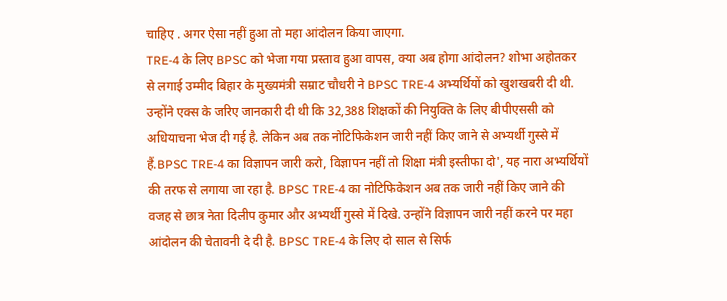चाहिए . अगर ऐसा नहीं हुआ तो महा आंदोलन किया जाएगा.
TRE-4 के लिए BPSC को भेजा गया प्रस्ताव हुआ वापस, क्या अब होगा आंदोलन? शोभा अहोतकर से लगाई उम्मीद बिहार के मुख्यमंत्री सम्राट चौधरी ने BPSC TRE-4 अभ्यर्थियों को खुशखबरी दी थी. उन्होंने एक्स के जरिए जानकारी दी थी कि 32,388 शिक्षकों की नियुक्ति के लिए बीपीएससी को अधियाचना भेज दी गई है. लेकिन अब तक नोटिफिकेशन जारी नहीं किए जाने से अभ्यर्थी गुस्से में हैं.BPSC TRE-4 का विज्ञापन जारी करो, विज्ञापन नहीं तो शिक्षा मंत्री इस्तीफा दो', यह नारा अभ्यर्थियों की तरफ से लगाया जा रहा है. BPSC TRE-4 का नोटिफिकेशन अब तक जारी नहीं किए जाने की वजह से छात्र नेता दिलीप कुमार और अभ्यर्थी गुस्से में दिखे. उन्होंने विज्ञापन जारी नहीं करने पर महा आंदोलन की चेतावनी दे दी है. BPSC TRE-4 के लिए दो साल से सिर्फ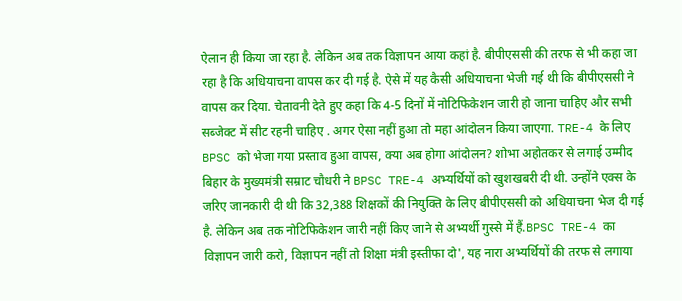ऐलान ही किया जा रहा है. लेकिन अब तक विज्ञापन आया कहां है. बीपीएससी की तरफ से भी कहा जा रहा है कि अधियाचना वापस कर दी गई है. ऐसे में यह कैसी अधियाचना भेजी गई थी कि बीपीएससी ने वापस कर दिया. चेतावनी देते हुए कहा कि 4-5 दिनों में नोटिफिकेशन जारी हो जाना चाहिए और सभी सब्जेक्ट में सीट रहनी चाहिए . अगर ऐसा नहीं हुआ तो महा आंदोलन किया जाएगा. TRE-4 के लिए BPSC को भेजा गया प्रस्ताव हुआ वापस, क्या अब होगा आंदोलन? शोभा अहोतकर से लगाई उम्मीद बिहार के मुख्यमंत्री सम्राट चौधरी ने BPSC TRE-4 अभ्यर्थियों को खुशखबरी दी थी. उन्होंने एक्स के जरिए जानकारी दी थी कि 32,388 शिक्षकों की नियुक्ति के लिए बीपीएससी को अधियाचना भेज दी गई है. लेकिन अब तक नोटिफिकेशन जारी नहीं किए जाने से अभ्यर्थी गुस्से में हैं.BPSC TRE-4 का विज्ञापन जारी करो, विज्ञापन नहीं तो शिक्षा मंत्री इस्तीफा दो', यह नारा अभ्यर्थियों की तरफ से लगाया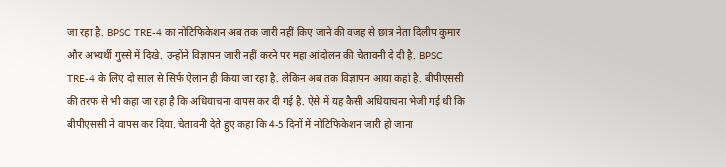जा रहा है. BPSC TRE-4 का नोटिफिकेशन अब तक जारी नहीं किए जाने की वजह से छात्र नेता दिलीप कुमार और अभ्यर्थी गुस्से में दिखे. उन्होंने विज्ञापन जारी नहीं करने पर महा आंदोलन की चेतावनी दे दी है. BPSC TRE-4 के लिए दो साल से सिर्फ ऐलान ही किया जा रहा है. लेकिन अब तक विज्ञापन आया कहां है. बीपीएससी की तरफ से भी कहा जा रहा है कि अधियाचना वापस कर दी गई है. ऐसे में यह कैसी अधियाचना भेजी गई थी कि बीपीएससी ने वापस कर दिया. चेतावनी देते हुए कहा कि 4-5 दिनों में नोटिफिकेशन जारी हो जाना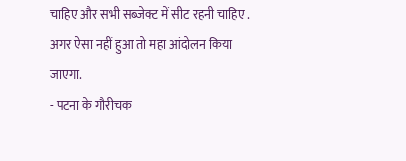चाहिए और सभी सब्जेक्ट में सीट रहनी चाहिए . अगर ऐसा नहीं हुआ तो महा आंदोलन किया जाएगा.
- पटना के गौरीचक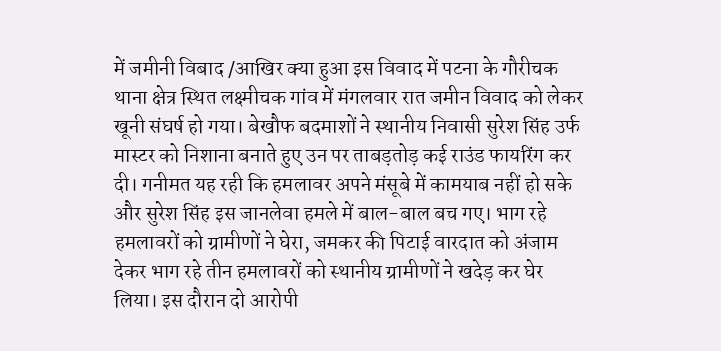में जमीनी विबाद /आखिर क्या हुआ इस विवाद में पटना के गौरीचक थाना क्षेत्र स्थित लक्ष्मीचक गांव में मंगलवार रात जमीन विवाद को लेकर खूनी संघर्ष हो गया। बेखौफ बदमाशों ने स्थानीय निवासी सुरेश सिंह उर्फ मास्टर को निशाना बनाते हुए उन पर ताबड़तोड़ कई राउंड फायरिंग कर दी। गनीमत यह रही कि हमलावर अपने मंसूबे में कामयाब नहीं हो सके और सुरेश सिंह इस जानलेवा हमले में बाल-बाल बच गए। भाग रहे हमलावरों को ग्रामीणों ने घेरा, जमकर की पिटाई वारदात को अंजाम देकर भाग रहे तीन हमलावरों को स्थानीय ग्रामीणों ने खदेड़ कर घेर लिया। इस दौरान दो आरोपी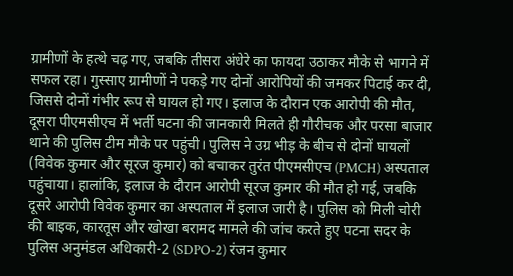ग्रामीणों के हत्थे चढ़ गए, जबकि तीसरा अंधेरे का फायदा उठाकर मौके से भागने में सफल रहा। गुस्साए ग्रामीणों ने पकड़े गए दोनों आरोपियों की जमकर पिटाई कर दी, जिससे दोनों गंभीर रूप से घायल हो गए। इलाज के दौरान एक आरोपी की मौत, दूसरा पीएमसीएच में भर्ती घटना की जानकारी मिलते ही गौरीचक और परसा बाजार थाने की पुलिस टीम मौके पर पहुंची। पुलिस ने उग्र भीड़ के बीच से दोनों घायलों (विवेक कुमार और सूरज कुमार) को बचाकर तुरंत पीएमसीएच (PMCH) अस्पताल पहुंचाया। हालांकि, इलाज के दौरान आरोपी सूरज कुमार की मौत हो गई, जबकि दूसरे आरोपी विवेक कुमार का अस्पताल में इलाज जारी है। पुलिस को मिली चोरी की बाइक, कारतूस और खोखा बरामद मामले की जांच करते हुए पटना सदर के पुलिस अनुमंडल अधिकारी-2 (SDPO-2) रंजन कुमार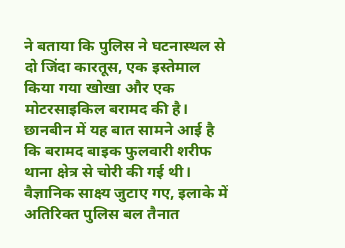ने बताया कि पुलिस ने घटनास्थल से दो जिंदा कारतूस, एक इस्तेमाल किया गया खोखा और एक मोटरसाइकिल बरामद की है। छानबीन में यह बात सामने आई है कि बरामद बाइक फुलवारी शरीफ थाना क्षेत्र से चोरी की गई थी। वैज्ञानिक साक्ष्य जुटाए गए, इलाके में अतिरिक्त पुलिस बल तैनात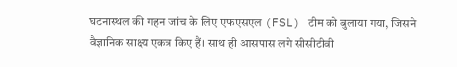घटनास्थल की गहन जांच के लिए एफएसएल (FSL) टीम को बुलाया गया, जिसने वैज्ञानिक साक्ष्य एकत्र किए हैं। साथ ही आसपास लगे सीसीटीवी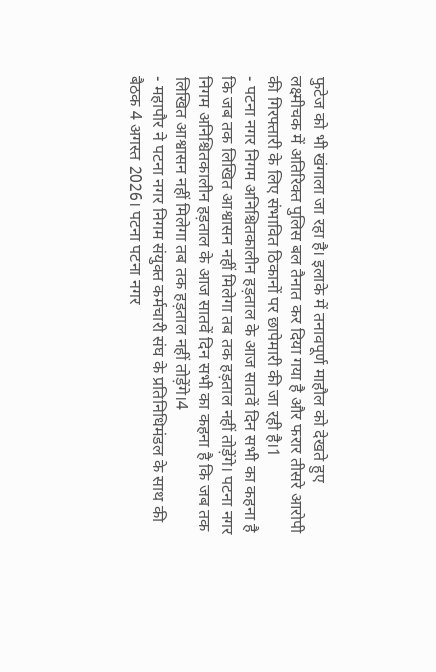फुटेज को भी खंगाला जा रहा है। इलाके में तनावपूर्ण माहौल को देखते हुए लक्ष्मीचक में अतिरिक्त पुलिस बल तैनात कर दिया गया है और फरार तीसरे आरोपी की गिरफ्तारी के लिए संभावित ठिकानों पर छापेमारी की जा रही है।1
- पटना नगर निगम अनिश्चितकालीन हड़ताल के आज सातवें दिन सभी का कहना है कि जब तक लिखित आश्वासन नहीं मिलेगा तब तक हड़ताल नहीं तोड़ेंगे। पटना नगर निगम अनिश्चितकालीन हड़ताल के आज सातवें दिन सभी का कहना है कि जब तक लिखित आश्वासन नहीं मिलेगा तब तक हड़ताल नहीं तोड़ेंगे।4
- महापौर ने पटना नगर निगम संयुक्त कर्मचारी संघ के प्रतिनिधिमंडल के साथ की बैठक 4 अगस्त 2026। पटना पटना नगर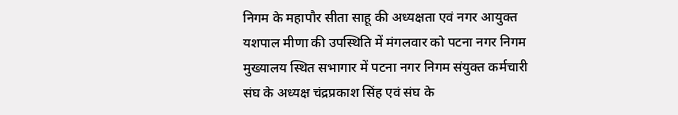निगम के महापौर सीता साहू की अध्यक्षता एवं नगर आयुक्त यशपाल मीणा की उपस्थिति में मंगलवार को पटना नगर निगम मुख्यालय स्थित सभागार में पटना नगर निगम संयुक्त कर्मचारी संघ के अध्यक्ष चंद्रप्रकाश सिंह एवं संघ के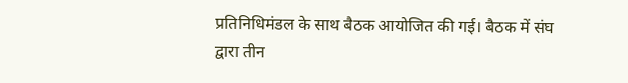प्रतिनिधिमंडल के साथ बैठक आयोजित की गई। बैठक में संघ द्वारा तीन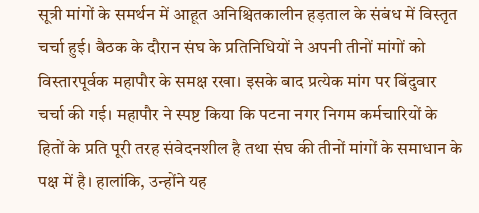सूत्री मांगों के समर्थन में आहूत अनिश्चितकालीन हड़ताल के संबंध में विस्तृत चर्चा हुई। बैठक के दौरान संघ के प्रतिनिधियों ने अपनी तीनों मांगों को विस्तारपूर्वक महापौर के समक्ष रखा। इसके बाद प्रत्येक मांग पर बिंदुवार चर्चा की गई। महापौर ने स्पष्ट किया कि पटना नगर निगम कर्मचारियों के हितों के प्रति पूरी तरह संवेदनशील है तथा संघ की तीनों मांगों के समाधान के पक्ष में है। हालांकि, उन्होंने यह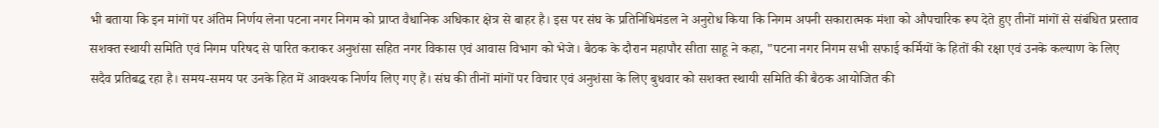भी बताया कि इन मांगों पर अंतिम निर्णय लेना पटना नगर निगम को प्राप्त वैधानिक अधिकार क्षेत्र से बाहर है। इस पर संघ के प्रतिनिधिमंडल ने अनुरोध किया कि निगम अपनी सकारात्मक मंशा को औपचारिक रूप देते हुए तीनों मांगों से संबंधित प्रस्ताव सशक्त स्थायी समिति एवं निगम परिषद से पारित कराकर अनुशंसा सहित नगर विकास एवं आवास विभाग को भेजे। बैठक के दौरान महापौर सीता साहू ने कहा, "पटना नगर निगम सभी सफाई कर्मियों के हितों की रक्षा एवं उनके कल्याण के लिए सदैव प्रतिबद्ध रहा है। समय-समय पर उनके हित में आवश्यक निर्णय लिए गए हैं। संघ की तीनों मांगों पर विचार एवं अनुशंसा के लिए बुधवार को सशक्त स्थायी समिति की बैठक आयोजित की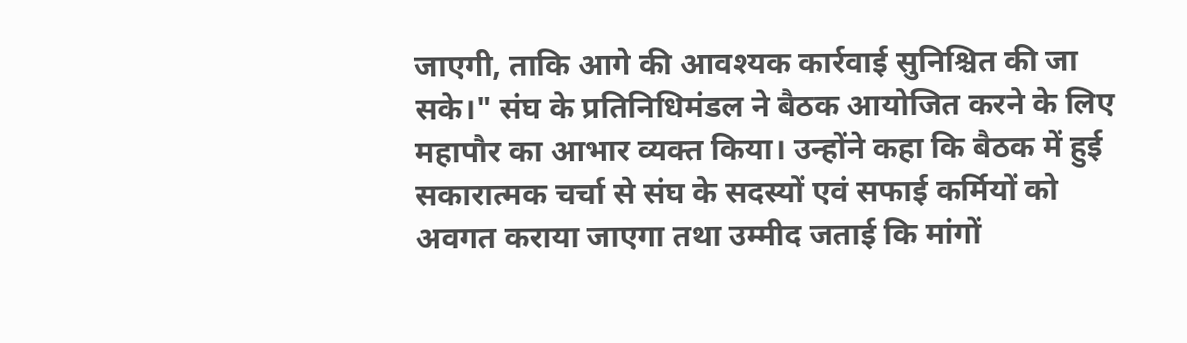जाएगी, ताकि आगे की आवश्यक कार्रवाई सुनिश्चित की जा सके।" संघ के प्रतिनिधिमंडल ने बैठक आयोजित करने के लिए महापौर का आभार व्यक्त किया। उन्होंने कहा कि बैठक में हुई सकारात्मक चर्चा से संघ के सदस्यों एवं सफाई कर्मियों को अवगत कराया जाएगा तथा उम्मीद जताई कि मांगों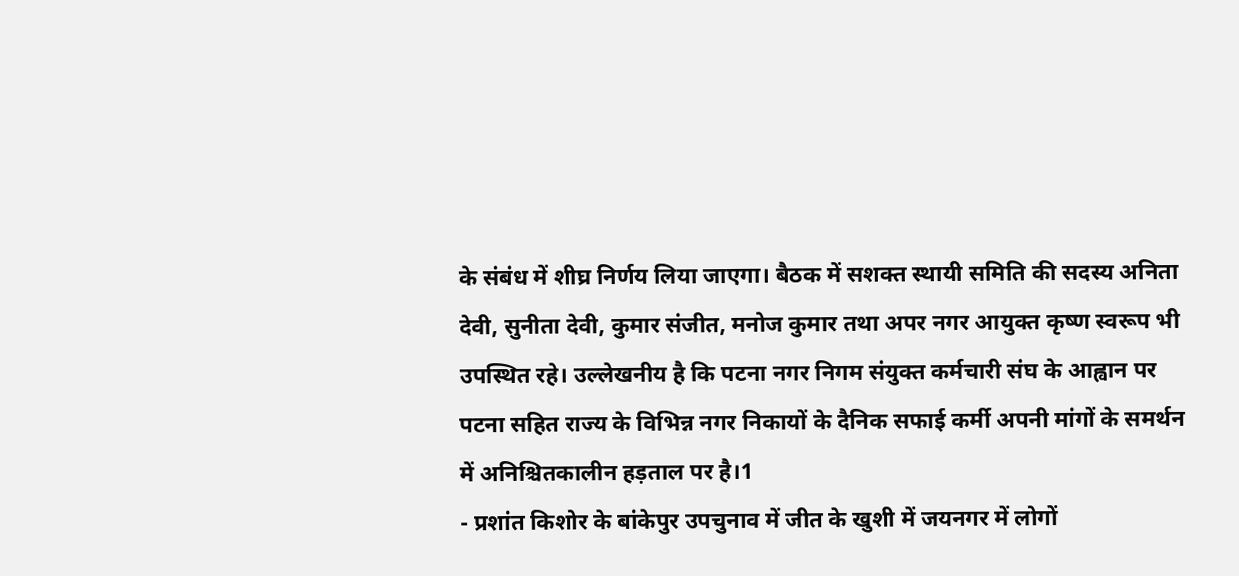के संबंध में शीघ्र निर्णय लिया जाएगा। बैठक में सशक्त स्थायी समिति की सदस्य अनिता देवी, सुनीता देवी, कुमार संजीत, मनोज कुमार तथा अपर नगर आयुक्त कृष्ण स्वरूप भी उपस्थित रहे। उल्लेखनीय है कि पटना नगर निगम संयुक्त कर्मचारी संघ के आह्वान पर पटना सहित राज्य के विभिन्न नगर निकायों के दैनिक सफाई कर्मी अपनी मांगों के समर्थन में अनिश्चितकालीन हड़ताल पर है।1
- प्रशांत किशोर के बांकेपुर उपचुनाव में जीत के खुशी में जयनगर में लोगों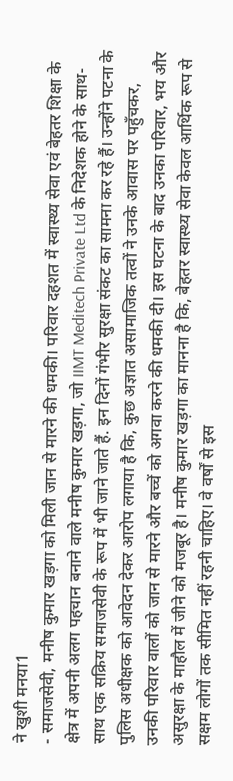ने खुशी मनया1
- समाजसेवी, मनीष कुमार खड़गा को मिली जान से मारने की धमकी। परिवार दहशत में स्वास्थ्य सेवा एवं बेहतर शिक्षा के क्षेत्र में अपनी अलग पहचान बनाने वाले मनीष कुमार खड़गा, जो IIMT Meditech Private Ltd के निदेशक होने के साथ-साथ एक सक्रिय समाजसेवी के रूप में भी जाने जाते हैं. इन दिनों गंभीर सुरक्षा संकट का सामना कर रहे हैं। उन्होंने पटना के पुलिस अधीक्षक को आवेदन देकर आरोप लगाया है कि, कुछ अज्ञात असामाजिक तत्वों ने उनके आवास पर पहुँचकर, उनकी परिवार वालों को जान से मारने और बच्चें को अगवा करने की धमकी दी। इस घटना के बाद उनका परिवार, भय और असुरक्षा के माहौल में जीने को मजबूर है। मनीष कुमार खड़गा का मानना है कि, बेहतर स्वास्थ्य सेवा केवल आर्थिक रूप से सक्षम लोगों तक सीमित नहीं रहनी चाहिए। वे वर्षों से इस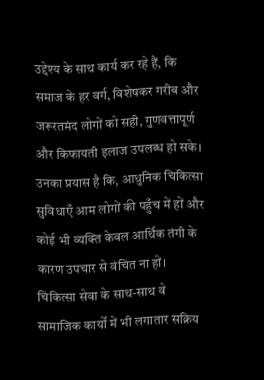उद्देश्य के साथ कार्य कर रहे हैं, कि समाज के हर वर्ग, विशेषकर गरीब और जरूरतमंद लोगों को सही, गुणवत्तापूर्ण और किफायती इलाज उपलब्ध हो सके। उनका प्रयास है कि, आधुनिक चिकित्सा सुविधाएँ आम लोगों की पहुँच में हों और कोई भी व्यक्ति केवल आर्थिक तंगी के कारण उपचार से वंचित ना हों। चिकित्सा सेवा के साथ-साथ वे सामाजिक कार्यों में भी लगातार सक्रिय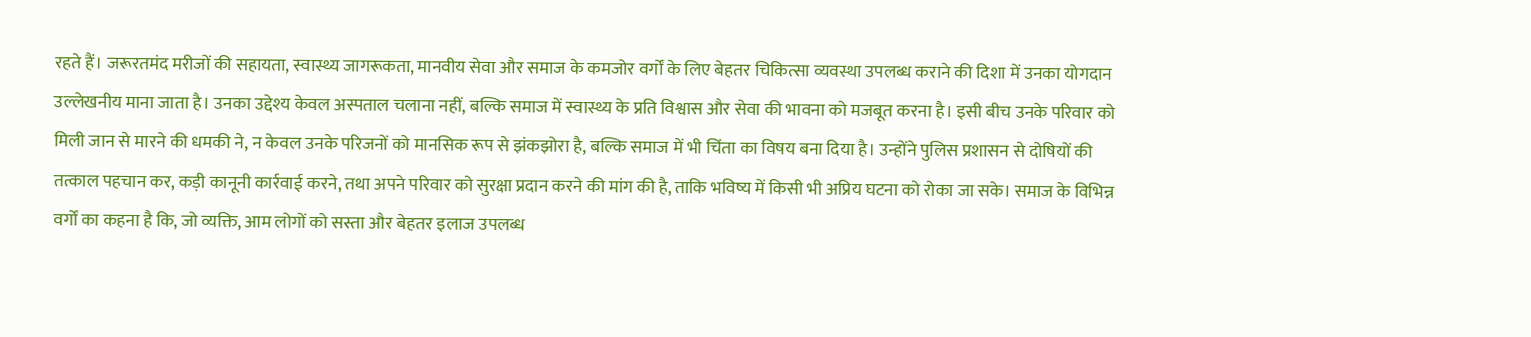रहते हैं। जरूरतमंद मरीजों की सहायता, स्वास्थ्य जागरूकता, मानवीय सेवा और समाज के कमजोर वर्गों के लिए बेहतर चिकित्सा व्यवस्था उपलब्ध कराने की दिशा में उनका योगदान उल्लेखनीय माना जाता है। उनका उद्देश्य केवल अस्पताल चलाना नहीं, बल्कि समाज में स्वास्थ्य के प्रति विश्वास और सेवा की भावना को मजबूत करना है। इसी बीच उनके परिवार को मिली जान से मारने की धमकी ने, न केवल उनके परिजनों को मानसिक रूप से झंकझोरा है, बल्कि समाज में भी चिंता का विषय बना दिया है। उन्होंने पुलिस प्रशासन से दोषियों की तत्काल पहचान कर, कड़ी कानूनी कार्रवाई करने, तथा अपने परिवार को सुरक्षा प्रदान करने की मांग की है, ताकि भविष्य में किसी भी अप्रिय घटना को रोका जा सके। समाज के विभिन्न वर्गों का कहना है कि, जो व्यक्ति, आम लोगों को सस्ता और बेहतर इलाज उपलब्ध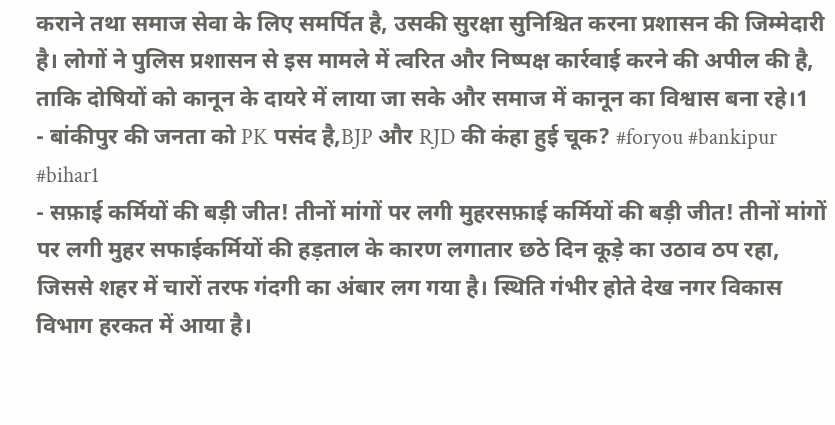कराने तथा समाज सेवा के लिए समर्पित है, उसकी सुरक्षा सुनिश्चित करना प्रशासन की जिम्मेदारी है। लोगों ने पुलिस प्रशासन से इस मामले में त्वरित और निष्पक्ष कार्रवाई करने की अपील की है, ताकि दोषियों को कानून के दायरे में लाया जा सके और समाज में कानून का विश्वास बना रहे।1
- बांकीपुर की जनता को PK पसंद है,BJP और RJD की कंहा हुई चूक? #foryou #bankipur #bihar1
- सफ़ाई कर्मियों की बड़ी जीत! तीनों मांगों पर लगी मुहरसफ़ाई कर्मियों की बड़ी जीत! तीनों मांगों पर लगी मुहर सफाईकर्मियों की हड़ताल के कारण लगातार छठे दिन कूड़े का उठाव ठप रहा, जिससे शहर में चारों तरफ गंदगी का अंबार लग गया है। स्थिति गंभीर होते देख नगर विकास विभाग हरकत में आया है।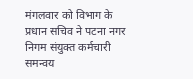मंगलवार को विभाग के प्रधान सचिव ने पटना नगर निगम संयुक्त कर्मचारी समन्वय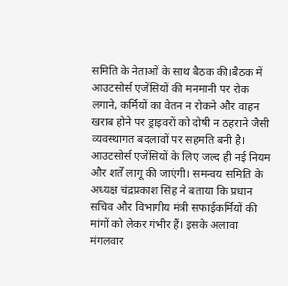समिति के नेताओं के साथ बैठक की।बैठक में आउटसोर्स एजेंसियों की मनमानी पर रोक लगाने, कर्मियों का वेतन न रोकने और वाहन खराब होने पर ड्राइवरों को दोषी न ठहराने जैसी व्यवस्थागत बदलावों पर सहमति बनी है। आउटसोर्स एजेंसियों के लिए जल्द ही नई नियम और शर्तें लागू की जाएंगी। समन्वय समिति के अध्यक्ष चंद्रप्रकाश सिंह ने बताया कि प्रधान सचिव और विभागीय मंत्री सफाईकर्मियों की मांगों को लेकर गंभीर हैं। इसके अलावा मंगलवार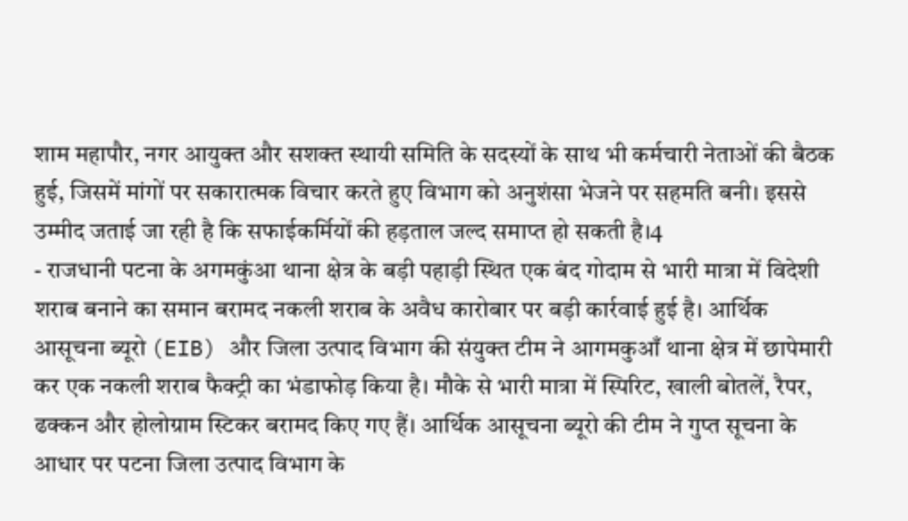शाम महापौर, नगर आयुक्त और सशक्त स्थायी समिति के सदस्यों के साथ भी कर्मचारी नेताओं की बैठक हुई, जिसमें मांगों पर सकारात्मक विचार करते हुए विभाग को अनुशंसा भेजने पर सहमति बनी। इससे उम्मीद जताई जा रही है कि सफाईकर्मियों की हड़ताल जल्द समाप्त हो सकती है।4
- राजधानी पटना के अगमकुंआ थाना क्षेत्र के बड़ी पहाड़ी स्थित एक बंद गोदाम से भारी मात्रा में विदेशी शराब बनाने का समान बरामद नकली शराब के अवैध कारोबार पर बड़ी कार्रवाई हुई है। आर्थिक आसूचना ब्यूरो (EIB) और जिला उत्पाद विभाग की संयुक्त टीम ने आगमकुआँ थाना क्षेत्र में छापेमारी कर एक नकली शराब फैक्ट्री का भंडाफोड़ किया है। मौके से भारी मात्रा में स्पिरिट, खाली बोतलें, रैपर, ढक्कन और होलोग्राम स्टिकर बरामद किए गए हैं। आर्थिक आसूचना ब्यूरो की टीम ने गुप्त सूचना के आधार पर पटना जिला उत्पाद विभाग के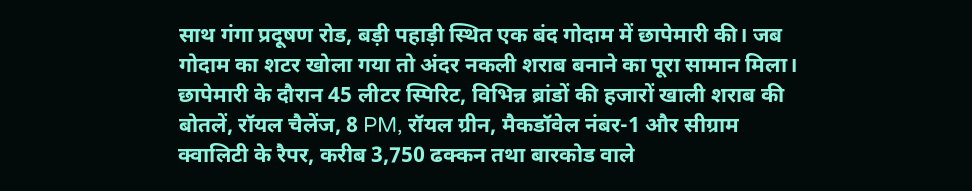साथ गंगा प्रदूषण रोड, बड़ी पहाड़ी स्थित एक बंद गोदाम में छापेमारी की। जब गोदाम का शटर खोला गया तो अंदर नकली शराब बनाने का पूरा सामान मिला। छापेमारी के दौरान 45 लीटर स्पिरिट, विभिन्न ब्रांडों की हजारों खाली शराब की बोतलें, रॉयल चैलेंज, 8 PM, रॉयल ग्रीन, मैकडॉवेल नंबर-1 और सीग्राम क्वालिटी के रैपर, करीब 3,750 ढक्कन तथा बारकोड वाले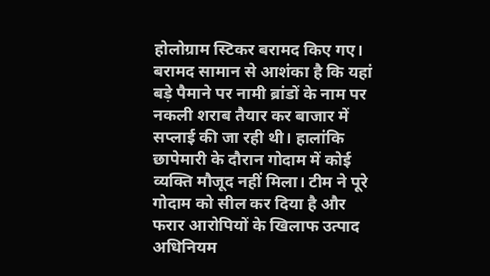होलोग्राम स्टिकर बरामद किए गए। बरामद सामान से आशंका है कि यहां बड़े पैमाने पर नामी ब्रांडों के नाम पर नकली शराब तैयार कर बाजार में सप्लाई की जा रही थी। हालांकि छापेमारी के दौरान गोदाम में कोई व्यक्ति मौजूद नहीं मिला। टीम ने पूरे गोदाम को सील कर दिया है और फरार आरोपियों के खिलाफ उत्पाद अधिनियम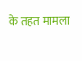के तहत मामला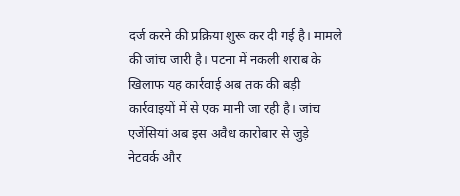दर्ज करने की प्रक्रिया शुरू कर दी गई है। मामले की जांच जारी है। पटना में नकली शराब के खिलाफ यह कार्रवाई अब तक की बड़ी कार्रवाइयों में से एक मानी जा रही है। जांच एजेंसियां अब इस अवैध कारोबार से जुड़े नेटवर्क और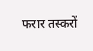फरार तस्करों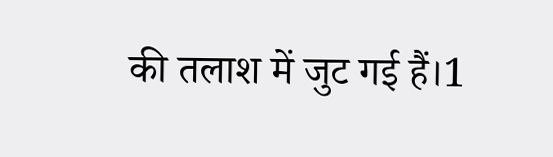की तलाश में जुट गई हैं।1